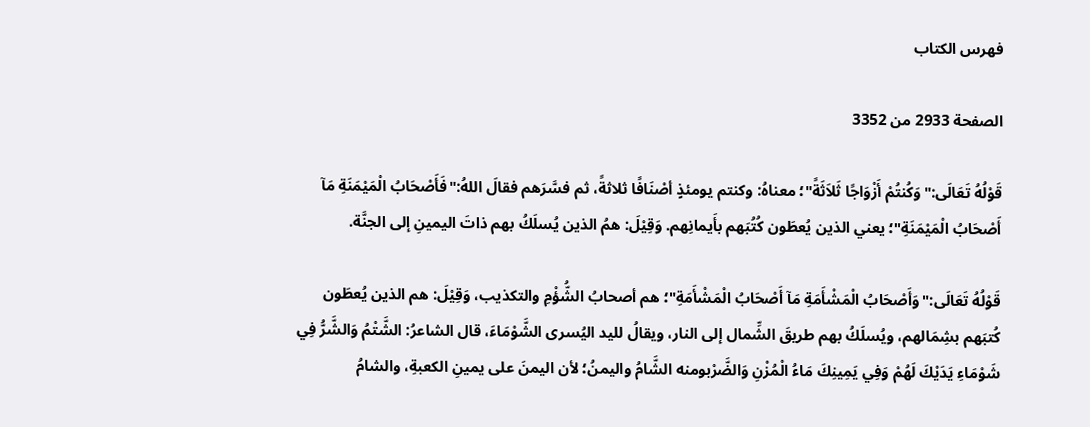فهرس الكتاب

الصفحة 2933 من 3352

قَوْلُهُ تَعَالَى:"وَكُنتُمْ أَزْوَاجًا ثَلاَثَةً"؛ معناهُ: وكنتم يومئذٍ أصْنَافًا ثلاثةً، ثم فسَّرَهم فقالَ اللهُ:"فَأَصْحَابُ الْمَيْمَنَةِ مَآ أَصْحَابُ الْمَيْمَنَةِ"؛ يعني الذين يُعطَون كُتُبَهم بأَيمانِهم. وَقِيْلَ: همُ الذين يُسلَكُ بهم ذاتَ اليمينِ إلى الجنَّة.

قَوْلُهُ تَعَالَى:"وَأَصْحَابُ الْمَشْأَمَةِ مَآ أَصْحَابُ الْمَشْأَمَةِ"؛ هم أصحابُ الشُّؤْمِ والتكذيب، وَقِيْلَ: هم الذين يُعطَون كُتبَهم بشِمَالهم، ويُسلَكُ بهم طريقَ الشِّمال إلى النار، ويقالُ لليد اليُسرى الشَّوْمَاءَ، قال الشاعرُ: الشَّتْمُ وَالشَّرُّ فِي شَوْمَاءِ يَدَيْكَ لَهُمْ وَفِي يَمِينِكَ مَاءُ الْمُزْنِ وَالضَّرْبومنه الشَّامُ واليمنُ؛ لأن اليمنَ على يمينِ الكعبةِ، والشامُ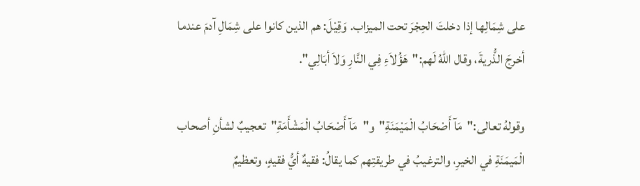على شِمَالِها إذا دخلتَ الحِجْرَ تحت الميزاب. وَقِيْلَ: هم الذين كانوا على شِمَالِ آدمَ عندما أخرجَ الذُّريةَ، وقال اللهُ لَهم:"هَؤُلاَءِ فِي النَّارِ وَلاَ أبَالِي".

وقولهُ تعالى:"مَآ أَصْحَابُ الْمَيْمَنَةِ"و"مَآ أَصْحَابُ الْمَشْأَمَةِ"تعجيبٌ لشأنِ أصحاب الْمَيمَنَةِ في الخيرِ، والترغيبُ في طريقتِهم كما يقالُ: فقيهٌ أيُّ فقيهٍ، وتعظيمٌ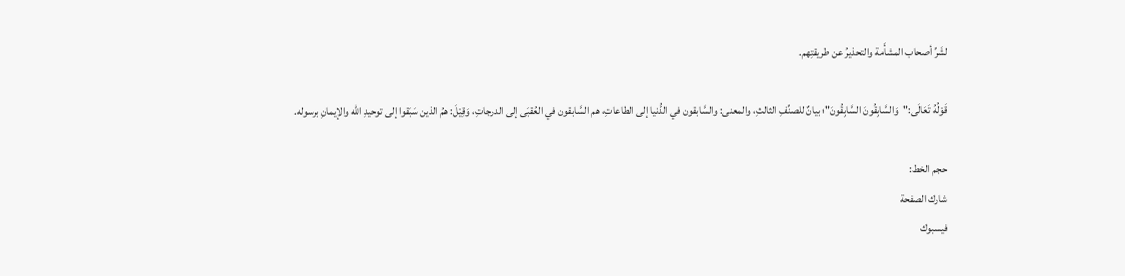لشَرِّ أصحاب المشأَمة والتحذيرُ عن طريقتِهم.

قَوْلُهُ تَعَالَى:"وَالسَّابِقُونَ السَّابِقُونَ"؛ بيانٌ للصنِّفِ الثالثِ، والمعنى: والسَّابقون في الدُّنيا إلى الطاعاتِ، هم السَّابقون في العُقبَى إلى الدرجاتِ، وَقِيْلَ: همُ الذين سَبَقوا إلى توحيدِ الله والإيمانِ برسوله.

حجم الخط:
شارك الصفحة
فيسبوك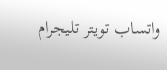واتساب تويتر تليجرام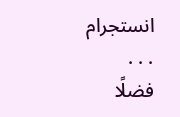انستجرام
. . .
فضلًا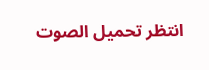انتظر تحميل الصوت